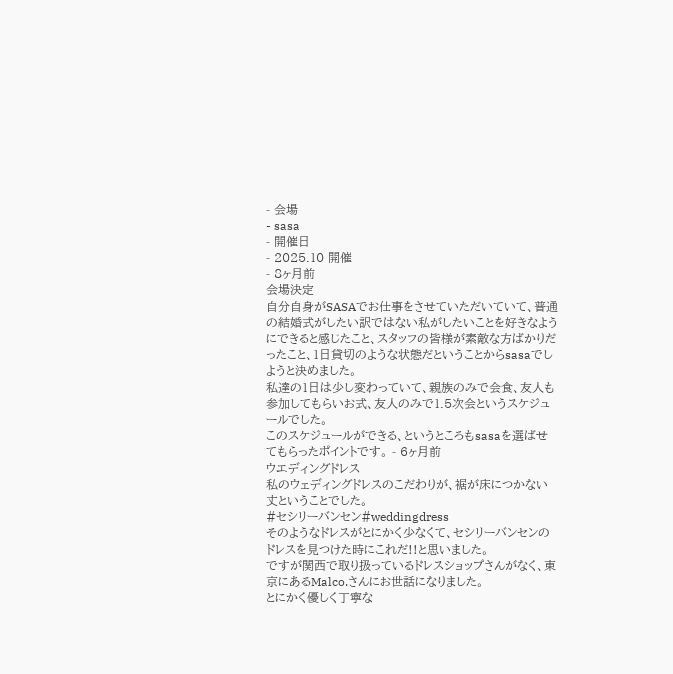- 会場
- sasa
- 開催日
- 2025.10 開催
- 8ヶ月前
会場決定
自分自身がSASAでお仕事をさせていただいていて、普通の結婚式がしたい訳ではない私がしたいことを好きなようにできると感じたこと、スタッフの皆様が素敵な方ばかりだったこと、1日貸切のような状態だということからsasaでしようと決めました。
私達の1日は少し変わっていて、親族のみで会食、友人も参加してもらいお式、友人のみで1.5次会というスケジュールでした。
このスケジュールができる、というところもsasaを選ばせてもらったポイントです。 - 6ヶ月前
ウエディングドレス
私のウェディングドレスのこだわりが、裾が床につかない丈ということでした。
#セシリーバンセン#weddingdress
そのようなドレスがとにかく少なくて、セシリーバンセンのドレスを見つけた時にこれだ!!と思いました。
ですが関西で取り扱っているドレスショップさんがなく、東京にあるMalco.さんにお世話になりました。
とにかく優しく丁寧な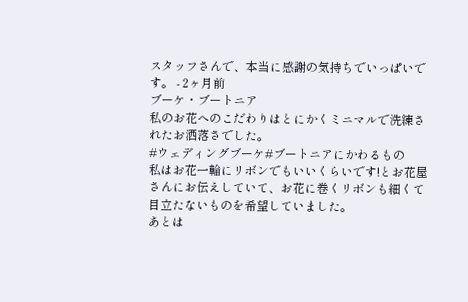スタッフさんで、本当に感謝の気持ちでいっぱいです。 - 2ヶ月前
ブーケ・ブートニア
私のお花へのこだわりはとにかくミニマルで洗練されたお洒落さでした。
#ウェディングブーケ#ブートニアにかわるもの
私はお花一輪にリボンでもいいくらいです!とお花屋さんにお伝えしていて、お花に巻くリボンも細くて目立たないものを希望していました。
あとは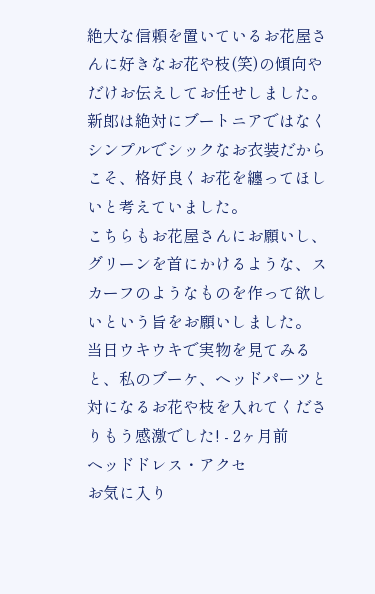絶大な信頼を置いているお花屋さんに好きなお花や枝(笑)の傾向やだけお伝えしてお任せしました。
新郎は絶対にブートニアではなくシンプルでシックなお衣装だからこそ、格好良くお花を纏ってほしいと考えていました。
こちらもお花屋さんにお願いし、グリーンを首にかけるような、スカーフのようなものを作って欲しいという旨をお願いしました。
当日ウキウキで実物を見てみると、私のブーケ、ヘッドパーツと対になるお花や枝を入れてくださりもう感激でした! - 2ヶ月前
ヘッドドレス・アクセ
お気に入り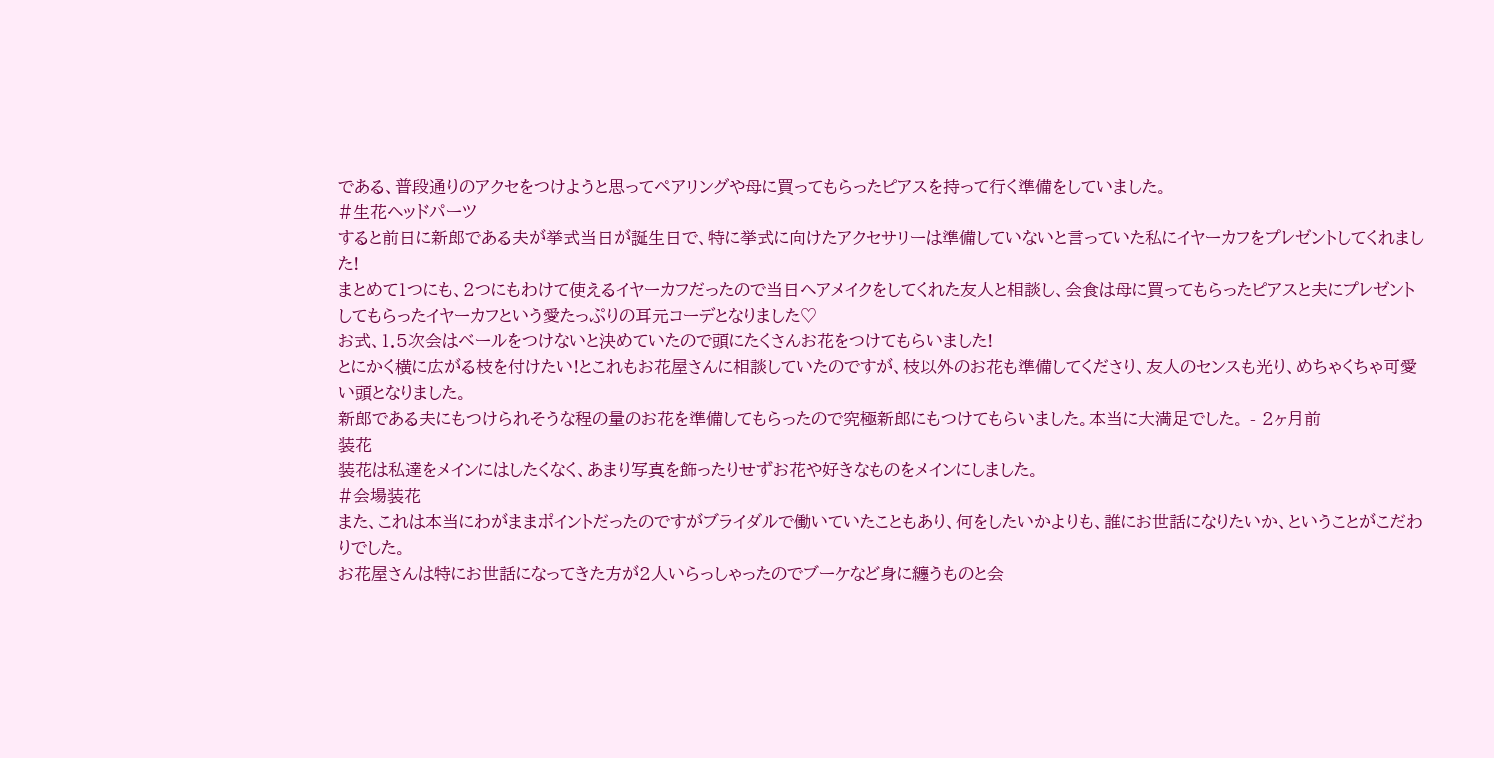である、普段通りのアクセをつけようと思ってペアリングや母に買ってもらったピアスを持って行く準備をしていました。
#生花ヘッドパーツ
すると前日に新郎である夫が挙式当日が誕生日で、特に挙式に向けたアクセサリーは準備していないと言っていた私にイヤーカフをプレゼントしてくれました!
まとめて1つにも、2つにもわけて使えるイヤーカフだったので当日ヘアメイクをしてくれた友人と相談し、会食は母に買ってもらったピアスと夫にプレゼントしてもらったイヤーカフという愛たっぷりの耳元コーデとなりました♡
お式、1.5次会はベールをつけないと決めていたので頭にたくさんお花をつけてもらいました!
とにかく横に広がる枝を付けたい!とこれもお花屋さんに相談していたのですが、枝以外のお花も準備してくださり、友人のセンスも光り、めちゃくちゃ可愛い頭となりました。
新郎である夫にもつけられそうな程の量のお花を準備してもらったので究極新郎にもつけてもらいました。本当に大満足でした。 - 2ヶ月前
装花
装花は私達をメインにはしたくなく、あまり写真を飾ったりせずお花や好きなものをメインにしました。
#会場装花
また、これは本当にわがままポイントだったのですがブライダルで働いていたこともあり、何をしたいかよりも、誰にお世話になりたいか、ということがこだわりでした。
お花屋さんは特にお世話になってきた方が2人いらっしゃったのでブーケなど身に纏うものと会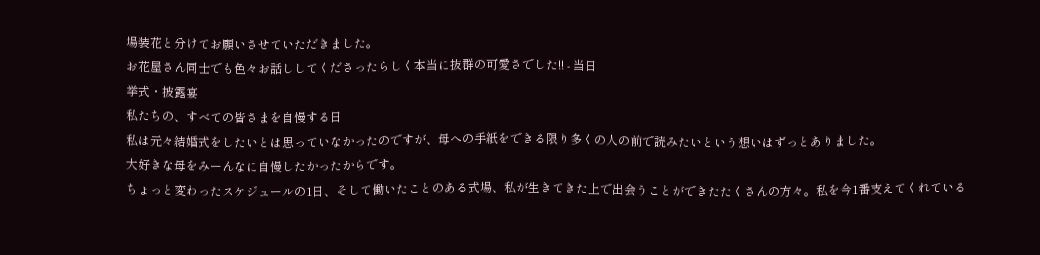場装花と分けてお願いさせていただきました。
お花屋さん同士でも色々お話ししてくださったらしく本当に抜群の可愛さでした!! - 当日
挙式・披露宴
私たちの、すべての皆さまを自慢する日
私は元々結婚式をしたいとは思っていなかったのですが、母への手紙をできる限り多くの人の前で読みたいという想いはずっとありました。
大好きな母をみーんなに自慢したかったからです。
ちょっと変わったスケジュールの1日、そして働いたことのある式場、私が生きてきた上で出会うことができたたくさんの方々。私を今1番支えてくれている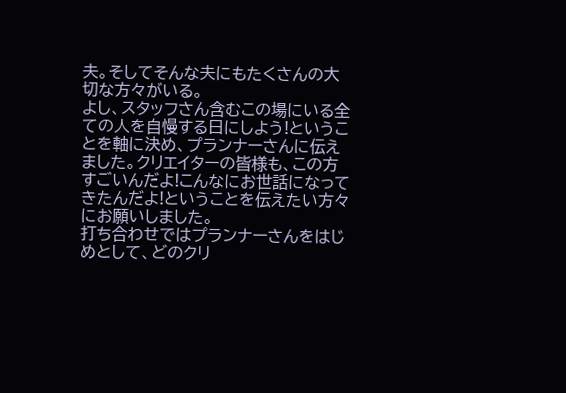夫。そしてそんな夫にもたくさんの大切な方々がいる。
よし、スタッフさん含むこの場にいる全ての人を自慢する日にしよう!ということを軸に決め、プランナーさんに伝えました。クリエイターの皆様も、この方すごいんだよ!こんなにお世話になってきたんだよ!ということを伝えたい方々にお願いしました。
打ち合わせではプランナーさんをはじめとして、どのクリ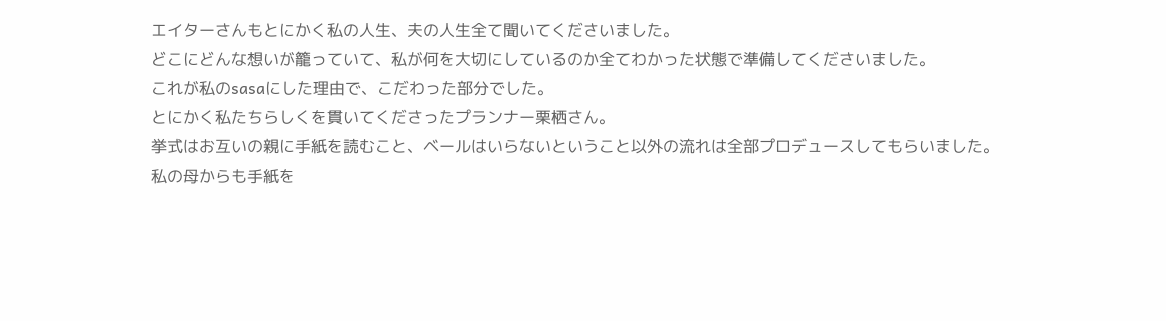エイターさんもとにかく私の人生、夫の人生全て聞いてくださいました。
どこにどんな想いが籠っていて、私が何を大切にしているのか全てわかった状態で準備してくださいました。
これが私のsasaにした理由で、こだわった部分でした。
とにかく私たちらしくを貫いてくださったプランナー栗栖さん。
挙式はお互いの親に手紙を読むこと、ベールはいらないということ以外の流れは全部プロデュースしてもらいました。
私の母からも手紙を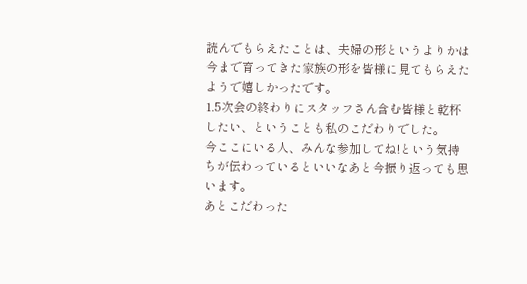読んでもらえたことは、夫婦の形というよりかは今まで育ってきた家族の形を皆様に見てもらえたようで嬉しかったです。
1.5次会の終わりにスタッフさん含む皆様と乾杯したい、ということも私のこだわりでした。
今ここにいる人、みんな参加してね!という気持ちが伝わっているといいなあと今振り返っても思います。
あとこだわった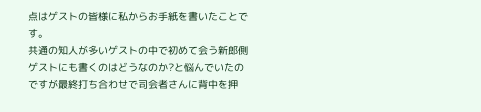点はゲストの皆様に私からお手紙を書いたことです。
共通の知人が多いゲストの中で初めて会う新郎側ゲストにも書くのはどうなのか?と悩んでいたのですが最終打ち合わせで司会者さんに背中を押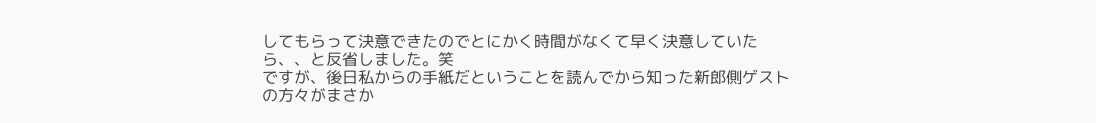してもらって決意できたのでとにかく時間がなくて早く決意していたら、、と反省しました。笑
ですが、後日私からの手紙だということを読んでから知った新郎側ゲストの方々がまさか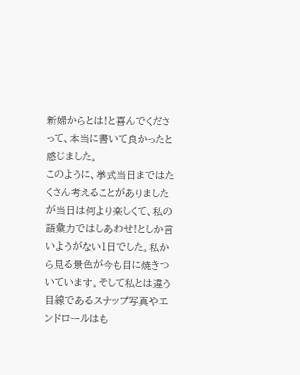新婦からとは!と喜んでくださって、本当に書いて良かったと感じました。
このように、挙式当日まではたくさん考えることがありましたが当日は何より楽しくて、私の語彙力ではしあわせ!としか言いようがない1日でした。私から見る景色が今も目に焼きついています。そして私とは違う目線であるスナップ写真やエンドロールはも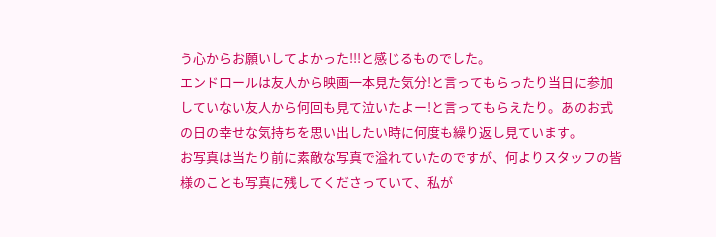う心からお願いしてよかった!!!と感じるものでした。
エンドロールは友人から映画一本見た気分!と言ってもらったり当日に参加していない友人から何回も見て泣いたよー!と言ってもらえたり。あのお式の日の幸せな気持ちを思い出したい時に何度も繰り返し見ています。
お写真は当たり前に素敵な写真で溢れていたのですが、何よりスタッフの皆様のことも写真に残してくださっていて、私が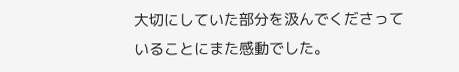大切にしていた部分を汲んでくださっていることにまた感動でした。